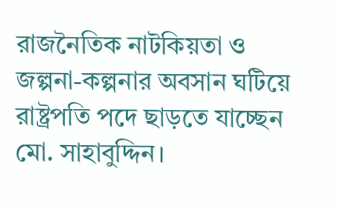রাজনৈতিক নাটকিয়তা ও জল্পনা-কল্পনার অবসান ঘটিয়ে রাষ্ট্রপতি পদে ছাড়তে যাচ্ছেন মো. সাহাবুদ্দিন।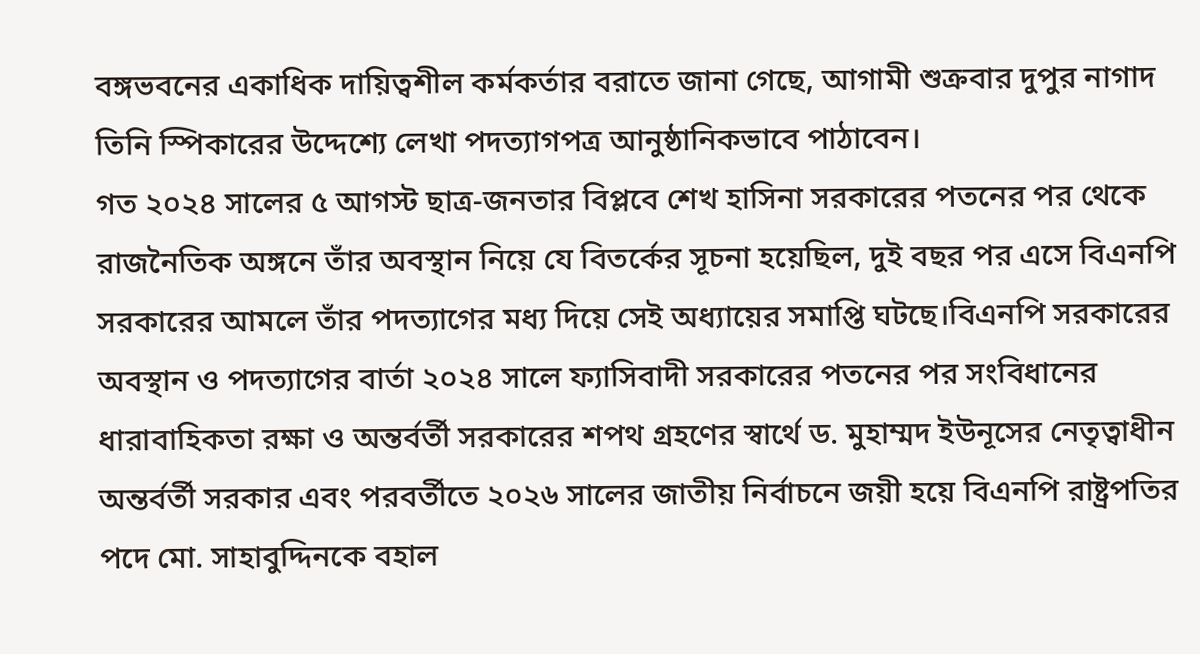বঙ্গভবনের একাধিক দায়িত্বশীল কর্মকর্তার বরাতে জানা গেছে, আগামী শুক্রবার দুপুর নাগাদ তিনি স্পিকারের উদ্দেশ্যে লেখা পদত্যাগপত্র আনুষ্ঠানিকভাবে পাঠাবেন।
গত ২০২৪ সালের ৫ আগস্ট ছাত্র-জনতার বিপ্লবে শেখ হাসিনা সরকারের পতনের পর থেকে রাজনৈতিক অঙ্গনে তাঁর অবস্থান নিয়ে যে বিতর্কের সূচনা হয়েছিল, দুই বছর পর এসে বিএনপি সরকারের আমলে তাঁর পদত্যাগের মধ্য দিয়ে সেই অধ্যায়ের সমাপ্তি ঘটছে।বিএনপি সরকারের অবস্থান ও পদত্যাগের বার্তা ২০২৪ সালে ফ্যাসিবাদী সরকারের পতনের পর সংবিধানের ধারাবাহিকতা রক্ষা ও অন্তর্বর্তী সরকারের শপথ গ্রহণের স্বার্থে ড. মুহাম্মদ ইউনূসের নেতৃত্বাধীন অন্তর্বর্তী সরকার এবং পরবর্তীতে ২০২৬ সালের জাতীয় নির্বাচনে জয়ী হয়ে বিএনপি রাষ্ট্রপতির পদে মো. সাহাবুদ্দিনকে বহাল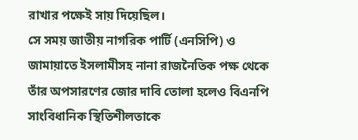রাখার পক্ষেই সায় দিয়েছিল।
সে সময় জাতীয় নাগরিক পার্টি (এনসিপি) ও জামায়াতে ইসলামীসহ নানা রাজনৈতিক পক্ষ থেকে তাঁর অপসারণের জোর দাবি তোলা হলেও বিএনপি সাংবিধানিক স্থিতিশীলতাকে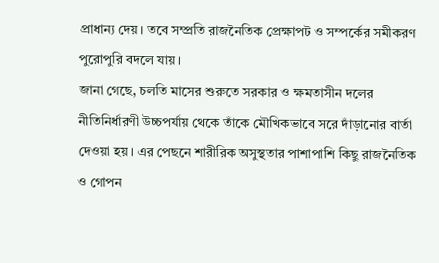প্রাধান্য দেয়। তবে সম্প্রতি রাজনৈতিক প্রেক্ষাপট ও সম্পর্কের সমীকরণ পুরোপুরি বদলে যায়।
জানা গেছে, চলতি মাসের শুরুতে সরকার ও ক্ষমতাসীন দলের নীতিনির্ধারণী উচ্চপর্যায় থেকে তাঁকে মৌখিকভাবে সরে দাঁড়ানোর বার্তা দেওয়া হয়। এর পেছনে শারীরিক অসুস্থতার পাশাপাশি কিছু রাজনৈতিক ও গোপন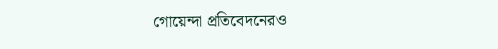গোয়েন্দা প্রতিবেদনেরও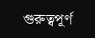গুরুত্বপূর্ণ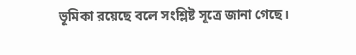ভূমিকা রয়েছে বলে সংশ্লিষ্ট সূত্রে জানা গেছে।